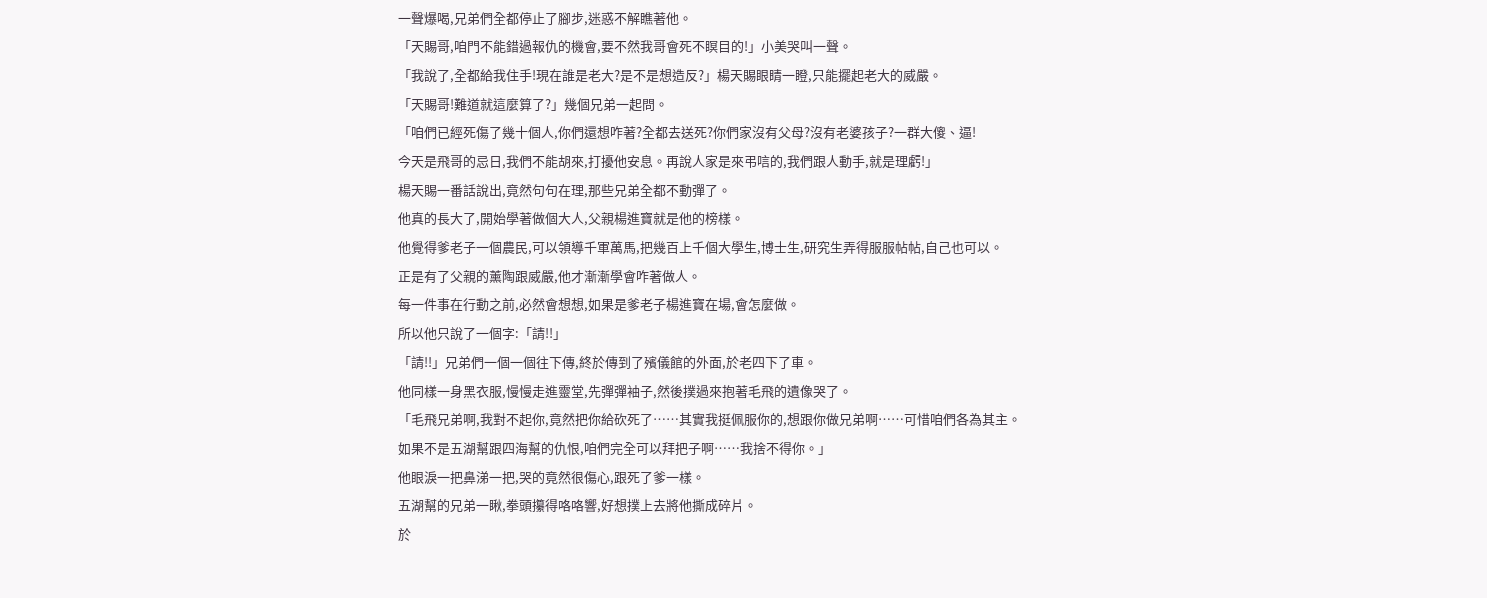一聲爆喝,兄弟們全都停止了腳步,迷惑不解瞧著他。
「天賜哥,咱門不能錯過報仇的機會,要不然我哥會死不瞑目的!」小美哭叫一聲。
「我說了,全都給我住手!現在誰是老大?是不是想造反?」楊天賜眼睛一瞪,只能擺起老大的威嚴。
「天賜哥!難道就這麼算了?」幾個兄弟一起問。
「咱們已經死傷了幾十個人,你們還想咋著?全都去送死?你們家沒有父母?沒有老婆孩子?一群大傻、逼!
今天是飛哥的忌日,我們不能胡來,打擾他安息。再說人家是來弔唁的,我們跟人動手,就是理虧!」
楊天賜一番話說出,竟然句句在理,那些兄弟全都不動彈了。
他真的長大了,開始學著做個大人,父親楊進寶就是他的榜樣。
他覺得爹老子一個農民,可以領導千軍萬馬,把幾百上千個大學生,博士生,研究生弄得服服帖帖,自己也可以。
正是有了父親的薰陶跟威嚴,他才漸漸學會咋著做人。
每一件事在行動之前,必然會想想,如果是爹老子楊進寶在場,會怎麼做。
所以他只說了一個字:「請!!」
「請!!」兄弟們一個一個往下傳,終於傳到了殯儀館的外面,於老四下了車。
他同樣一身黑衣服,慢慢走進靈堂,先彈彈袖子,然後撲過來抱著毛飛的遺像哭了。
「毛飛兄弟啊,我對不起你,竟然把你給砍死了……其實我挺佩服你的,想跟你做兄弟啊……可惜咱們各為其主。
如果不是五湖幫跟四海幫的仇恨,咱們完全可以拜把子啊……我捨不得你。」
他眼淚一把鼻涕一把,哭的竟然很傷心,跟死了爹一樣。
五湖幫的兄弟一瞅,拳頭攥得咯咯響,好想撲上去將他撕成碎片。
於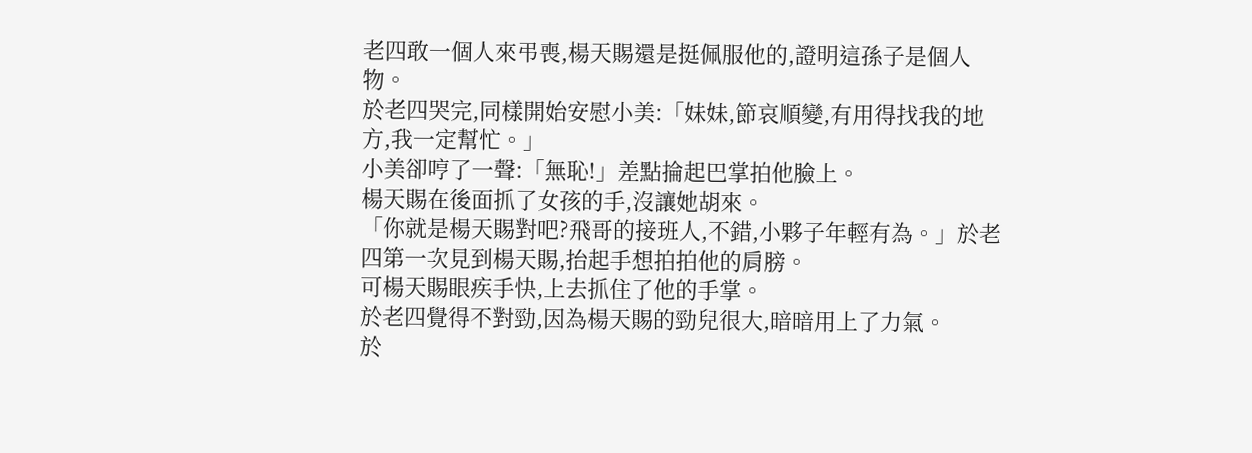老四敢一個人來弔喪,楊天賜還是挺佩服他的,證明這孫子是個人物。
於老四哭完,同樣開始安慰小美:「妹妹,節哀順變,有用得找我的地方,我一定幫忙。」
小美卻哼了一聲:「無恥!」差點掄起巴掌拍他臉上。
楊天賜在後面抓了女孩的手,沒讓她胡來。
「你就是楊天賜對吧?飛哥的接班人,不錯,小夥子年輕有為。」於老四第一次見到楊天賜,抬起手想拍拍他的肩膀。
可楊天賜眼疾手快,上去抓住了他的手掌。
於老四覺得不對勁,因為楊天賜的勁兒很大,暗暗用上了力氣。
於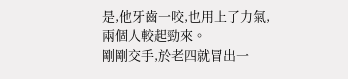是,他牙齒一咬,也用上了力氣,兩個人較起勁來。
剛剛交手,於老四就冒出一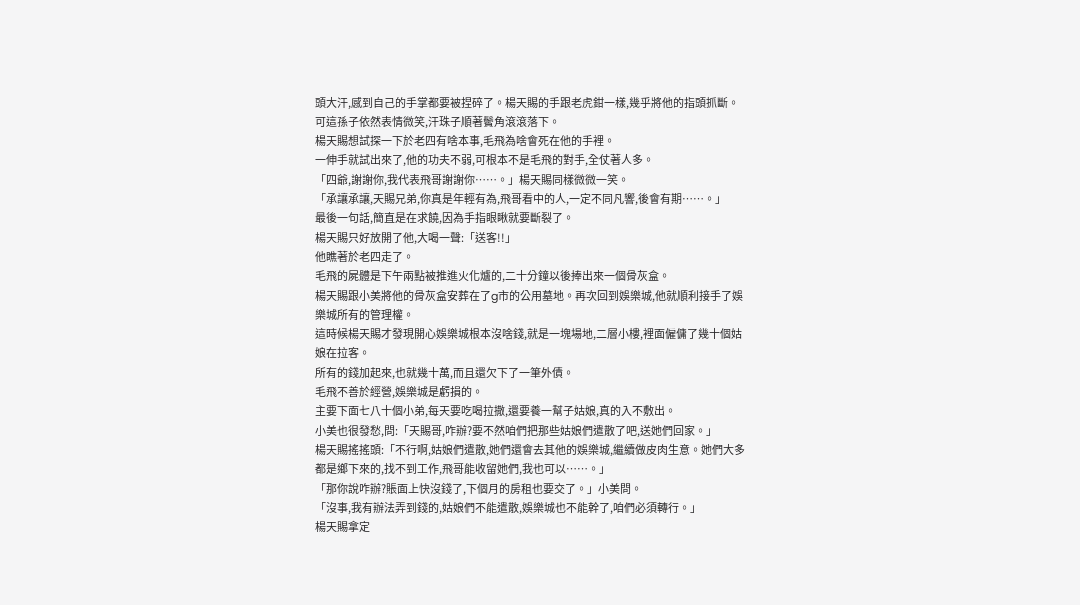頭大汗,感到自己的手掌都要被捏碎了。楊天賜的手跟老虎鉗一樣,幾乎將他的指頭抓斷。
可這孫子依然表情微笑,汗珠子順著鬢角滾滾落下。
楊天賜想試探一下於老四有啥本事,毛飛為啥會死在他的手裡。
一伸手就試出來了,他的功夫不弱,可根本不是毛飛的對手,全仗著人多。
「四爺,謝謝你,我代表飛哥謝謝你……。」楊天賜同樣微微一笑。
「承讓承讓,天賜兄弟,你真是年輕有為,飛哥看中的人,一定不同凡響,後會有期……。」
最後一句話,簡直是在求饒,因為手指眼瞅就要斷裂了。
楊天賜只好放開了他,大喝一聲:「送客!!」
他瞧著於老四走了。
毛飛的屍體是下午兩點被推進火化爐的,二十分鐘以後捧出來一個骨灰盒。
楊天賜跟小美將他的骨灰盒安葬在了g市的公用墓地。再次回到娛樂城,他就順利接手了娛樂城所有的管理權。
這時候楊天賜才發現開心娛樂城根本沒啥錢,就是一塊場地,二層小樓,裡面僱傭了幾十個姑娘在拉客。
所有的錢加起來,也就幾十萬,而且還欠下了一筆外債。
毛飛不善於經營,娛樂城是虧損的。
主要下面七八十個小弟,每天要吃喝拉撒,還要養一幫子姑娘,真的入不敷出。
小美也很發愁,問:「天賜哥,咋辦?要不然咱們把那些姑娘們遣散了吧,送她們回家。」
楊天賜搖搖頭:「不行啊,姑娘們遣散,她們還會去其他的娛樂城,繼續做皮肉生意。她們大多都是鄉下來的,找不到工作,飛哥能收留她們,我也可以……。」
「那你說咋辦?賬面上快沒錢了,下個月的房租也要交了。」小美問。
「沒事,我有辦法弄到錢的,姑娘們不能遣散,娛樂城也不能幹了,咱們必須轉行。」
楊天賜拿定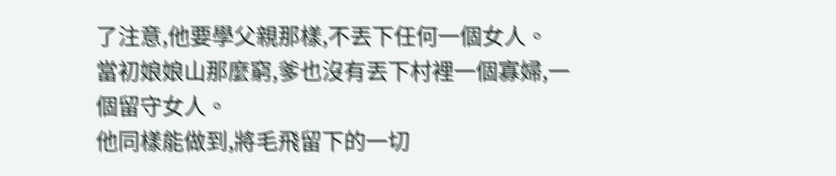了注意,他要學父親那樣,不丟下任何一個女人。
當初娘娘山那麼窮,爹也沒有丟下村裡一個寡婦,一個留守女人。
他同樣能做到,將毛飛留下的一切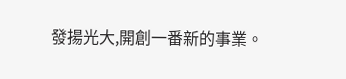發揚光大,開創一番新的事業。